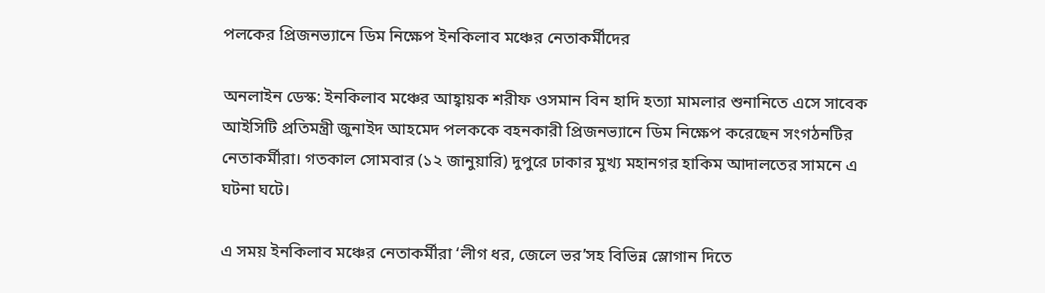পলকের প্রিজনভ্যানে ডিম নিক্ষেপ ইনকিলাব মঞ্চের নেতাকর্মীদের

অনলাইন ডেস্ক: ইনকিলাব মঞ্চের আহ্বায়ক শরীফ ওসমান বিন হাদি হত্যা মামলার শুনানিতে এসে সাবেক আইসিটি প্রতিমন্ত্রী জুনাইদ আহমেদ পলককে বহনকারী প্রিজনভ্যানে ডিম নিক্ষেপ করেছেন সংগঠনটির নেতাকর্মীরা। গতকাল সোমবার (১২ জানুয়ারি) দুপুরে ঢাকার মুখ্য মহানগর হাকিম আদালতের সামনে এ ঘটনা ঘটে।

এ সময় ইনকিলাব মঞ্চের নেতাকর্মীরা ‘লীগ ধর, জেলে ভর’সহ বিভিন্ন স্লোগান দিতে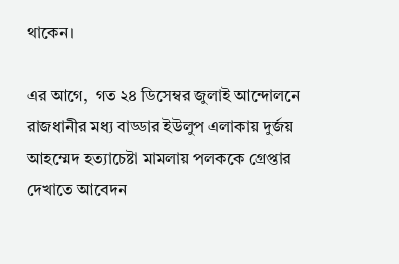থাকেন।

এর আগে,  গত ২৪ ডিসেম্বর জুলাই আন্দোলনে রাজধানীর মধ্য বাড্ডার ইউলুপ এলাকায় দুর্জয় আহম্মেদ হত্যাচেষ্টা মামলায় পলককে গ্রেপ্তার দেখাতে আবেদন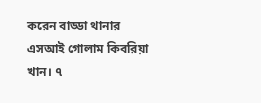করেন বাড্ডা থানার এসআই গোলাম কিবরিয়া খান। ৭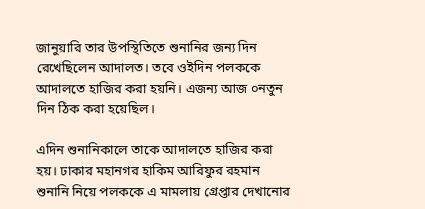জানুয়ারি তার উপস্থিতিতে শুনানির জন্য দিন রেখেছিলেন আদালত। তবে ওইদিন পলককে আদালতে হাজির করা হয়নি। এজন্য আজ ০নতুন দিন ঠিক করা হয়েছিল।

এদিন শুনানিকালে তাকে আদালতে হাজির করা হয়। ঢাকার মহানগর হাকিম আরিফুর রহমান শুনানি নিয়ে পলককে এ মামলায় গ্রেপ্তার দেখানোর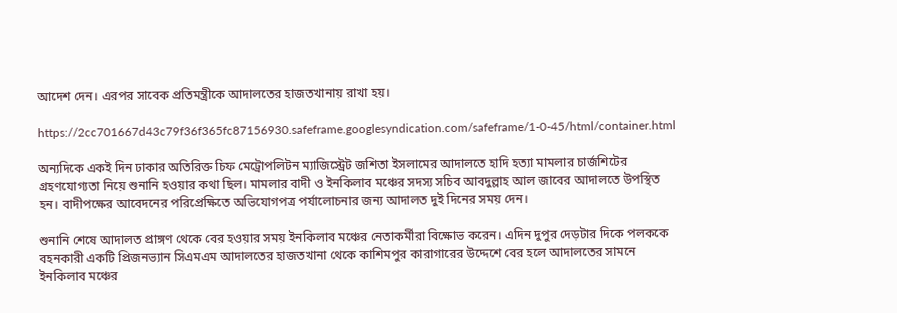আদেশ দেন। এরপর সাবেক প্রতিমন্ত্রীকে আদালতের হাজতখানায় রাখা হয়।

https://2cc701667d43c79f36f365fc87156930.safeframe.googlesyndication.com/safeframe/1-0-45/html/container.html

অন্যদিকে একই দিন ঢাকার অতিরিক্ত চিফ মেট্রোপলিটন ম্যাজিস্ট্রেট জশিতা ইসলামের আদালতে হাদি হত্যা মামলার চার্জশিটের গ্রহণযোগ্যতা নিয়ে শুনানি হওয়ার কথা ছিল। মামলার বাদী ও ইনকিলাব মঞ্চের সদস্য সচিব আবদুল্লাহ আল জাবের আদালতে উপস্থিত হন। বাদীপক্ষের আবেদনের পরিপ্রেক্ষিতে অভিযোগপত্র পর্যালোচনার জন্য আদালত দুই দিনের সময় দেন।

শুনানি শেষে আদালত প্রাঙ্গণ থেকে বের হওয়ার সময় ইনকিলাব মঞ্চের নেতাকর্মীরা বিক্ষোভ করেন। এদিন দুপুর দেড়টার দিকে পলককে বহনকারী একটি প্রিজনভ্যান সিএমএম আদালতের হাজতখানা থেকে কাশিমপুর কারাগারের উদ্দেশে বের হলে আদালতের সামনে ইনকিলাব মঞ্চের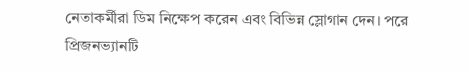নেতাকর্মীরা ডিম নিক্ষেপ করেন এবং বিভিন্ন স্লোগান দেন। পরে প্রিজনভ্যানটি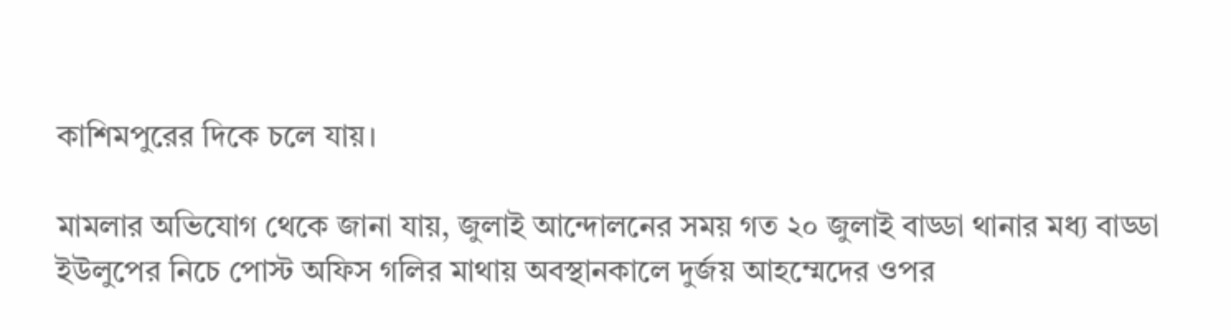কাশিমপুরের দিকে চলে যায়।

মামলার অভিযোগ থেকে জানা যায়, জুলাই আন্দোলনের সময় গত ২০ জুলাই বাড্ডা থানার মধ্য বাড্ডা ইউলুপের নিচে পোস্ট অফিস গলির মাথায় অবস্থানকালে দুর্জয় আহম্মেদের ওপর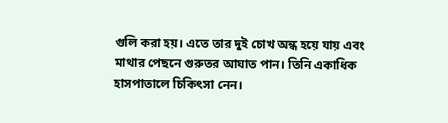গুলি করা হয়। এতে তার দুই চোখ অন্ধ হয়ে যায় এবং মাথার পেছনে গুরুতর আঘাত পান। তিনি একাধিক হাসপাতালে চিকিৎসা নেন।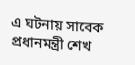এ ঘটনায় সাবেক প্রধানমন্ত্রী শেখ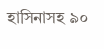হাসিনাসহ ৯০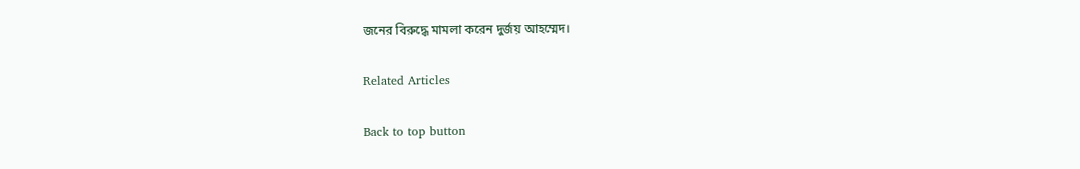জনের বিরুদ্ধে মামলা করেন দুর্জয় আহম্মেদ।

Related Articles

Back to top button